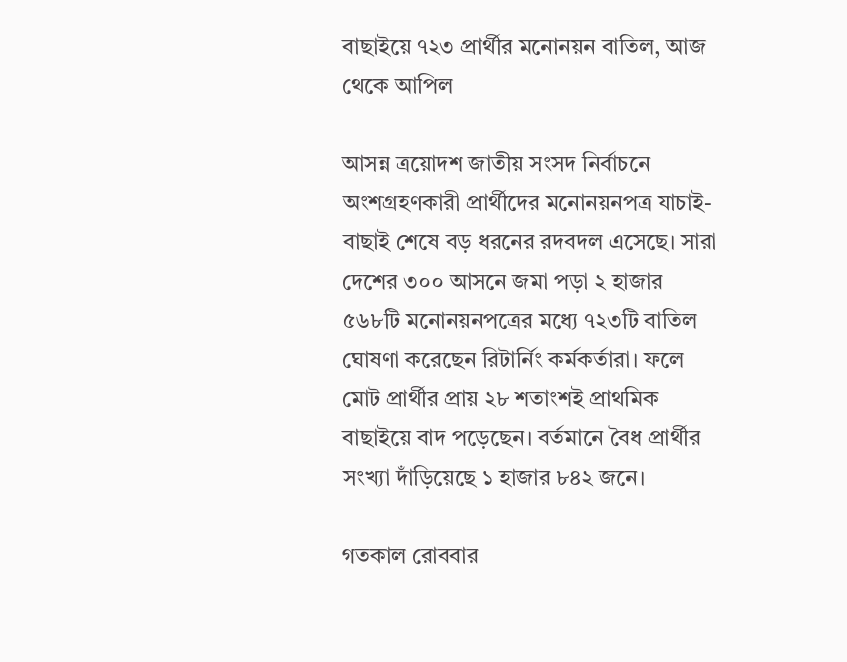বাছাইয়ে ৭২৩ প্রার্থীর মনোনয়ন বাতিল, আজ থেকে আপিল

আসন্ন ত্রয়োদশ জাতীয় সংসদ নির্বাচনে অংশগ্রহণকারী প্রার্থীদের মনোনয়নপত্র যাচাই-বাছাই শেষে বড় ধরনের রদবদল এসেছে। সারা দেশের ৩০০ আসনে জমা পড়া ২ হাজার ৫৬৮টি মনোনয়নপত্রের মধ্যে ৭২৩টি বাতিল ঘোষণা করেছেন রিটার্নিং কর্মকর্তারা। ফলে মোট প্রার্থীর প্রায় ২৮ শতাংশই প্রাথমিক বাছাইয়ে বাদ পড়েছেন। বর্তমানে বৈধ প্রার্থীর সংখ্যা দাঁড়িয়েছে ১ হাজার ৮৪২ জনে।

গতকাল রোববার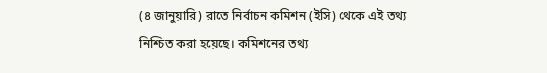(৪ জানুয়ারি) রাতে নির্বাচন কমিশন (ইসি) থেকে এই তথ্য নিশ্চিত করা হয়েছে। কমিশনের তথ্য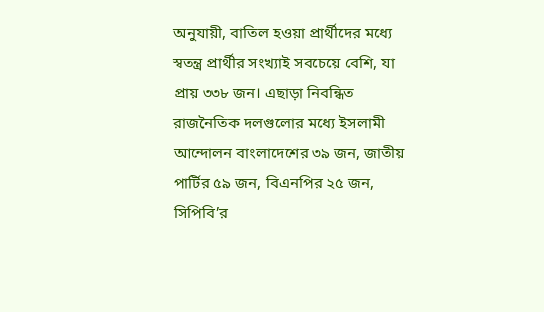অনুযায়ী, বাতিল হওয়া প্রার্থীদের মধ্যে স্বতন্ত্র প্রার্থীর সংখ্যাই সবচেয়ে বেশি, যা প্রায় ৩৩৮ জন। এছাড়া নিবন্ধিত রাজনৈতিক দলগুলোর মধ্যে ইসলামী আন্দোলন বাংলাদেশের ৩৯ জন, জাতীয় পার্টির ৫৯ জন, বিএনপির ২৫ জন, সিপিবি’র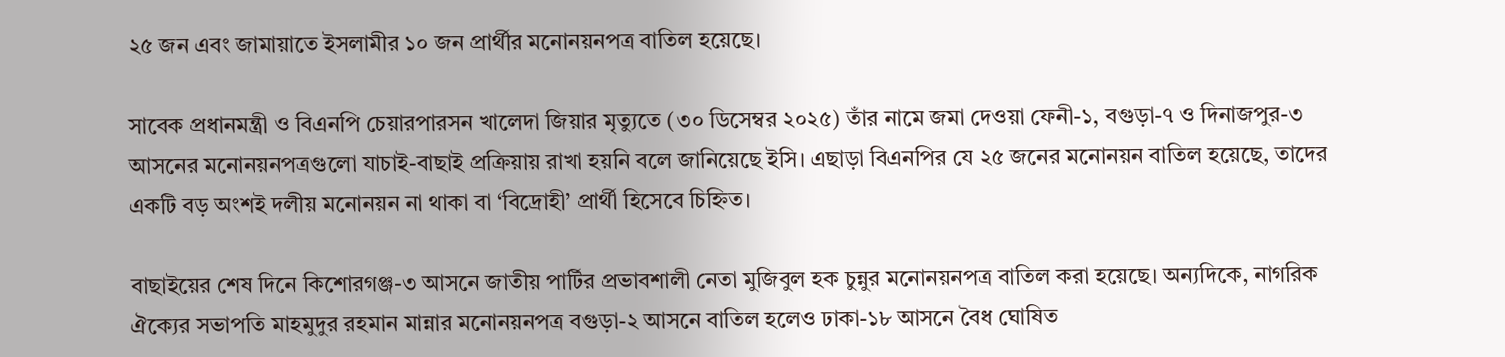২৫ জন এবং জামায়াতে ইসলামীর ১০ জন প্রার্থীর মনোনয়নপত্র বাতিল হয়েছে।

সাবেক প্রধানমন্ত্রী ও বিএনপি চেয়ারপারসন খালেদা জিয়ার মৃত্যুতে (৩০ ডিসেম্বর ২০২৫) তাঁর নামে জমা দেওয়া ফেনী-১, বগুড়া-৭ ও দিনাজপুর-৩ আসনের মনোনয়নপত্রগুলো যাচাই-বাছাই প্রক্রিয়ায় রাখা হয়নি বলে জানিয়েছে ইসি। এছাড়া বিএনপির যে ২৫ জনের মনোনয়ন বাতিল হয়েছে, তাদের একটি বড় অংশই দলীয় মনোনয়ন না থাকা বা ‘বিদ্রোহী’ প্রার্থী হিসেবে চিহ্নিত।

বাছাইয়ের শেষ দিনে কিশোরগঞ্জ-৩ আসনে জাতীয় পার্টির প্রভাবশালী নেতা মুজিবুল হক চুন্নুর মনোনয়নপত্র বাতিল করা হয়েছে। অন্যদিকে, নাগরিক ঐক্যের সভাপতি মাহমুদুর রহমান মান্নার মনোনয়নপত্র বগুড়া-২ আসনে বাতিল হলেও ঢাকা-১৮ আসনে বৈধ ঘোষিত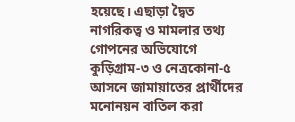হয়েছে। এছাড়া দ্বৈত নাগরিকত্ব ও মামলার তথ্য গোপনের অভিযোগে কুড়িগ্রাম-৩ ও নেত্রকোনা-৫ আসনে জামায়াতের প্রার্থীদের মনোনয়ন বাতিল করা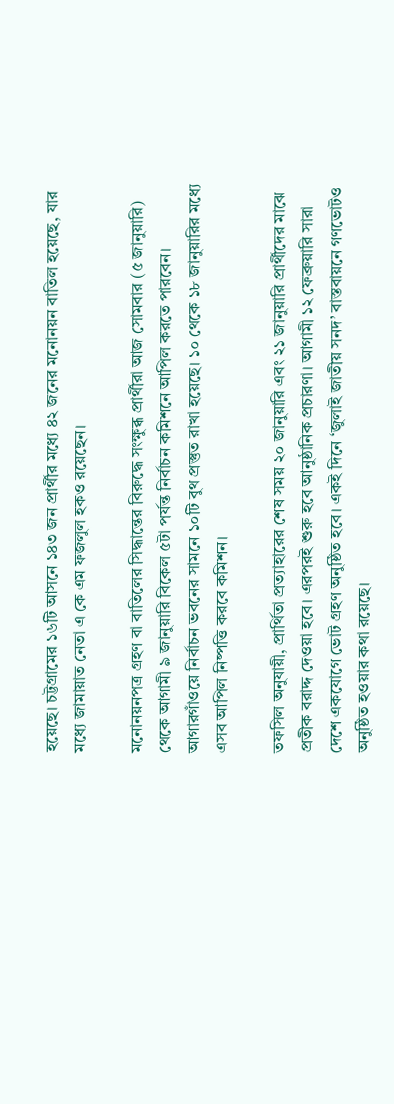হয়েছে। চট্টগ্রামের ১৬টি আসনে ১৪৩ জন প্রার্থীর মধ্যে ৪২ জনের মনোনয়ন বাতিল হয়েছে, যার মধ্যে জামায়াত নেতা এ কে এম ফজলুল হকও রয়েছেন।

মনোনয়নপত্র গ্রহণ বা বাতিলের সিদ্ধান্তের বিরুদ্ধে সংক্ষুব্ধ প্রার্থীরা আজ সোমবার (৫ জানুয়ারি) থেকে আগামী ৯ জানুয়ারি বিকেল ৫টা পর্যন্ত নির্বাচন কমিশনে আপিল করতে পারবেন। আগারগাঁওয়ে নির্বাচন ভবনের সামনে ১০টি বুথ প্রস্তুত রাখা হয়েছে। ১০ থেকে ১৮ জানুয়ারির মধ্যে এসব আপিল নিষ্পত্তি করবে কমিশন।

তফসিল অনুযায়ী, প্রার্থিতা প্রত্যাহারের শেষ সময় ২০ জানুয়ারি এবং ২১ জানুয়ারি প্রার্থীদের মাঝে প্রতীক বরাদ্দ দেওয়া হবে। এরপরই শুরু হবে আনুষ্ঠানিক প্রচারণা। আগামী ১২ ফেব্রুয়ারি সারা দেশে একযোগে ভোট গ্রহণ অনুষ্ঠিত হবে। একই দিনে ‘জুলাই জাতীয় সনদ’ বাস্তবায়নে গণভোটও অনুষ্ঠিত হওয়ার কথা রয়েছে।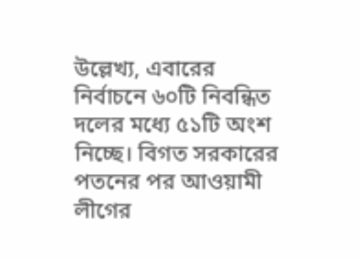উল্লেখ্য, এবারের নির্বাচনে ৬০টি নিবন্ধিত দলের মধ্যে ৫১টি অংশ নিচ্ছে। বিগত সরকারের পতনের পর আওয়ামী লীগের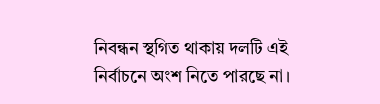নিবন্ধন স্থগিত থাকায় দলটি এই নির্বাচনে অংশ নিতে পারছে না।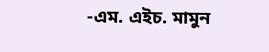-এম. এইচ. মামুন